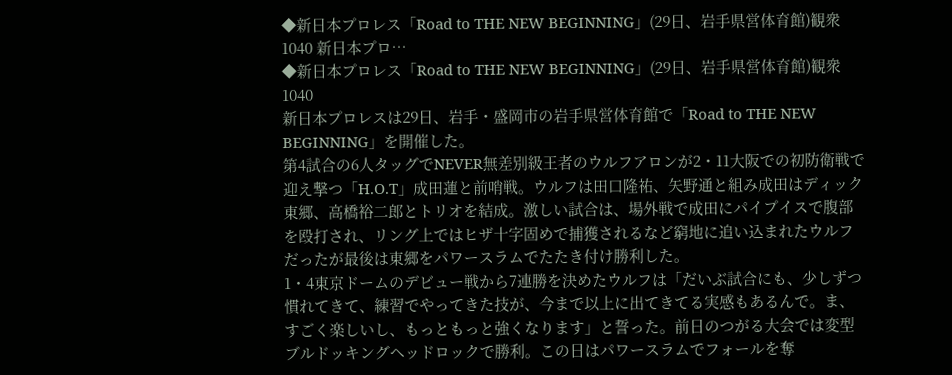◆新日本プロレス「Road to THE NEW BEGINNING」(29日、岩手県営体育館)観衆1040 新日本プロ…
◆新日本プロレス「Road to THE NEW BEGINNING」(29日、岩手県営体育館)観衆1040
新日本プロレスは29日、岩手・盛岡市の岩手県営体育館で「Road to THE NEW BEGINNING」を開催した。
第4試合の6人タッグでNEVER無差別級王者のウルフアロンが2・11大阪での初防衛戦で迎え撃つ「H.O.T」成田蓮と前哨戦。ウルフは田口隆祐、矢野通と組み成田はディック東郷、高橋裕二郎とトリオを結成。激しい試合は、場外戦で成田にパイプイスで腹部を殴打され、リング上ではヒザ十字固めで捕獲されるなど窮地に追い込まれたウルフだったが最後は東郷をパワースラムでたたき付け勝利した。
1・4東京ドームのデビュー戦から7連勝を決めたウルフは「だいぶ試合にも、少しずつ慣れてきて、練習でやってきた技が、今まで以上に出てきてる実感もあるんで。ま、すごく楽しいし、もっともっと強くなります」と誓った。前日のつがる大会では変型ブルドッキングヘッドロックで勝利。この日はパワースラムでフォールを奪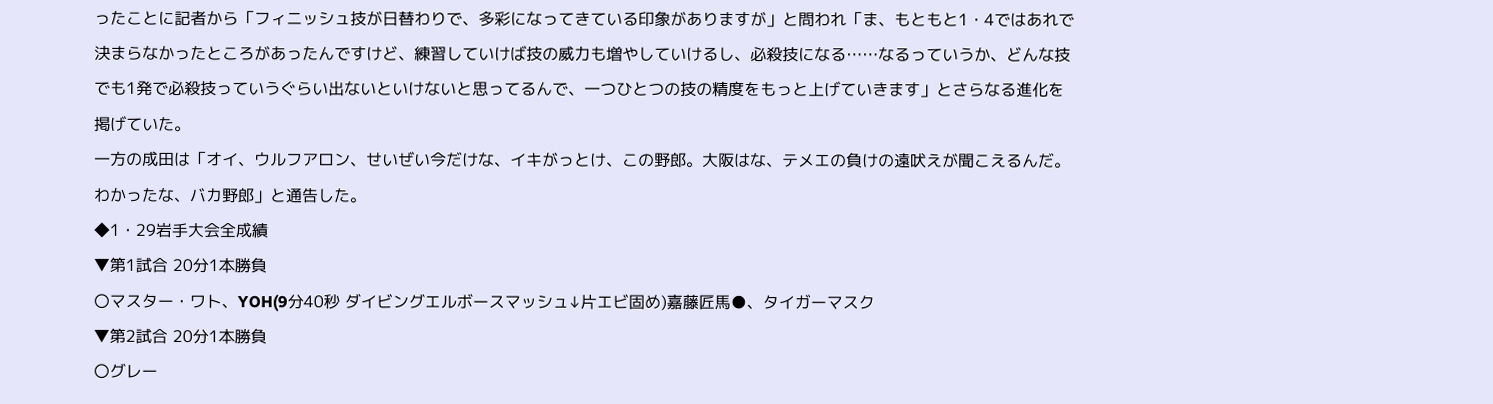ったことに記者から「フィニッシュ技が日替わりで、多彩になってきている印象がありますが」と問われ「ま、もともと1・4ではあれで決まらなかったところがあったんですけど、練習していけば技の威力も増やしていけるし、必殺技になる……なるっていうか、どんな技でも1発で必殺技っていうぐらい出ないといけないと思ってるんで、一つひとつの技の精度をもっと上げていきます」とさらなる進化を掲げていた。
一方の成田は「オイ、ウルフアロン、せいぜい今だけな、イキがっとけ、この野郎。大阪はな、テメエの負けの遠吠えが聞こえるんだ。わかったな、バカ野郎」と通告した。
◆1・29岩手大会全成績
▼第1試合 20分1本勝負
〇マスター・ワト、YOH(9分40秒 ダイビングエルボースマッシュ↓片エビ固め)嘉藤匠馬●、タイガーマスク
▼第2試合 20分1本勝負
〇グレー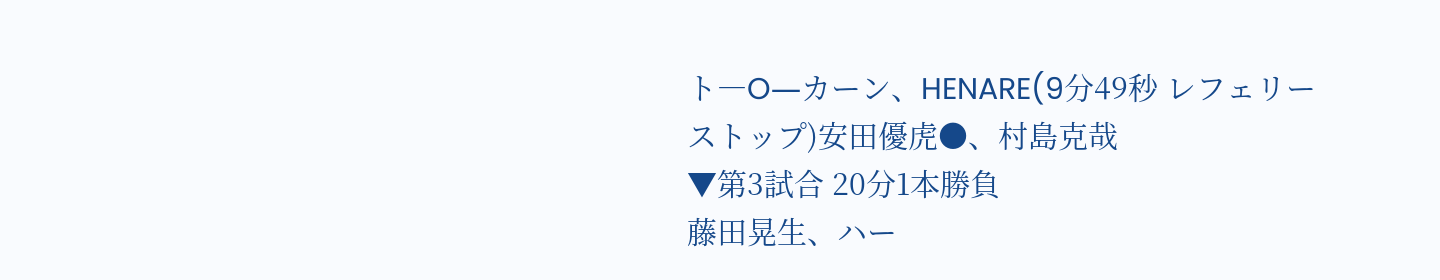ト―O―カーン、HENARE(9分49秒 レフェリーストップ)安田優虎●、村島克哉
▼第3試合 20分1本勝負
藤田晃生、ハー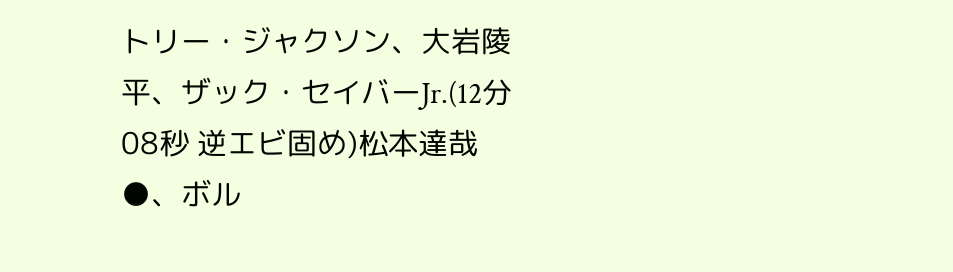トリー・ジャクソン、大岩陵平、ザック・セイバーJr.(12分08秒 逆エビ固め)松本達哉●、ボル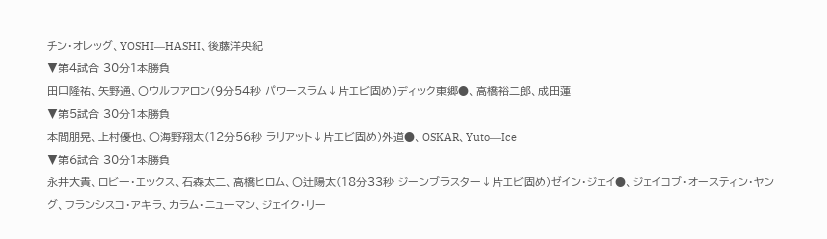チン・オレッグ、YOSHI―HASHI、後藤洋央紀
▼第4試合 30分1本勝負
田口隆祐、矢野通、〇ウルフアロン(9分54秒 パワースラム↓片エビ固め)ディック東郷●、高橋裕二郎、成田蓮
▼第5試合 30分1本勝負
本間朋晃、上村優也、〇海野翔太(12分56秒 ラリアット↓片エビ固め)外道●、OSKAR、Yuto―Ice
▼第6試合 30分1本勝負
永井大貴、ロビー・エックス、石森太二、高橋ヒロム、〇辻陽太(18分33秒 ジーンブラスター↓片エビ固め)ゼイン・ジェイ●、ジェイコブ・オースティン・ヤング、フランシスコ・アキラ、カラム・ニューマン、ジェイク・リー